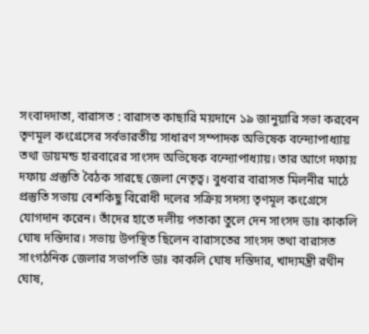সংবাদদাতা, বারাসত : বারাসত কাছারি ময়দানে ১৯ জানুয়ারি সভা করবেন তৃণমূল কংগ্রেসের সর্বভারতীয় সাধারণ সম্পাদক অভিষেক বন্দ্যোপাধ্যায় তথা ডায়মন্ড হারবারের সাংসদ অভিষেক বন্দ্যোপাধ্যায়। তার আগে দফায় দফায় প্রস্তুতি বৈঠক সারছে জেলা নেতৃত্ব। বুধবার বারাসত মিলনীর মাঠে প্রস্তুতি সভায় বেশকিছু বিরোধী দলের সক্রিয় সদস্য তৃণমূল কংগ্রেসে যোগদান করেন। তাঁদের হাতে দলীয় পতাকা তুলে দেন সাংসদ ডাঃ কাকলি ঘোষ দস্তিদার। সভায় উপস্থিত ছিলেন বারাসতের সাংসদ তথা বারাসত সাংগঠনিক জেলার সভাপতি ডাঃ কাকলি ঘোষ দস্তিদার, খাদ্যমন্ত্রী রথীন ঘোষ,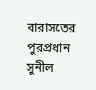বারাসতের পুরপ্রধান সুনীল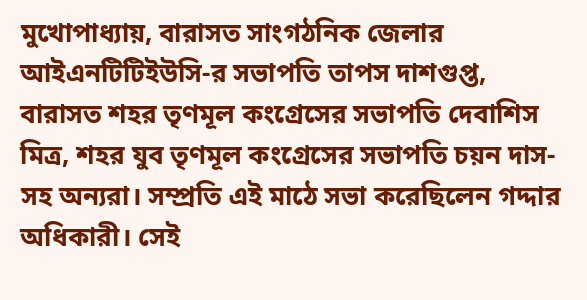মুখোপাধ্যায়, বারাসত সাংগঠনিক জেলার আইএনটিটিইউসি-র সভাপতি তাপস দাশগুপ্ত, বারাসত শহর তৃণমূল কংগ্রেসের সভাপতি দেবাশিস মিত্র, শহর যুব তৃণমূল কংগ্রেসের সভাপতি চয়ন দাস-সহ অন্যরা। সম্প্রতি এই মাঠে সভা করেছিলেন গদ্দার অধিকারী। সেই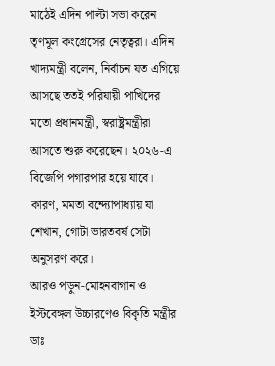মাঠেই এদিন পাল্টা সভা করেন তৃণমূল কংগ্রেসের নেতৃত্বরা। এদিন খাদ্যমন্ত্রী বলেন, নির্বাচন যত এগিয়ে আসছে ততই পরিযায়ী পাখিদের মতো প্রধানমন্ত্রী, স্বরাষ্ট্রমন্ত্রীরা আসতে শুরু করেছেন। ২০২৬-এ বিজেপি পগারপার হয়ে যাবে। কারণ, মমতা বন্দ্যোপাধ্যায় যা শেখান, গোটা ভারতবর্ষ সেটা অনুসরণ করে।
আরও পড়ুন-মোহনবাগান ও ইস্টবেঙ্গল উচ্চারণেও বিকৃতি মন্ত্রীর
ডাঃ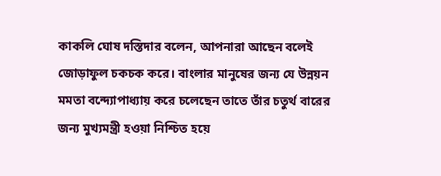কাকলি ঘোষ দস্তিদার বলেন, আপনারা আছেন বলেই জোড়াফুল চকচক করে। বাংলার মানুষের জন্য যে উন্নয়ন মমতা বন্দ্যোপাধ্যায় করে চলেছেন তাতে তাঁর চতুর্থ বারের জন্য মুখ্যমন্ত্রী হওয়া নিশ্চিত হয়ে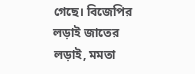গেছে। বিজেপির লড়াই জাতের লড়াই, মমতা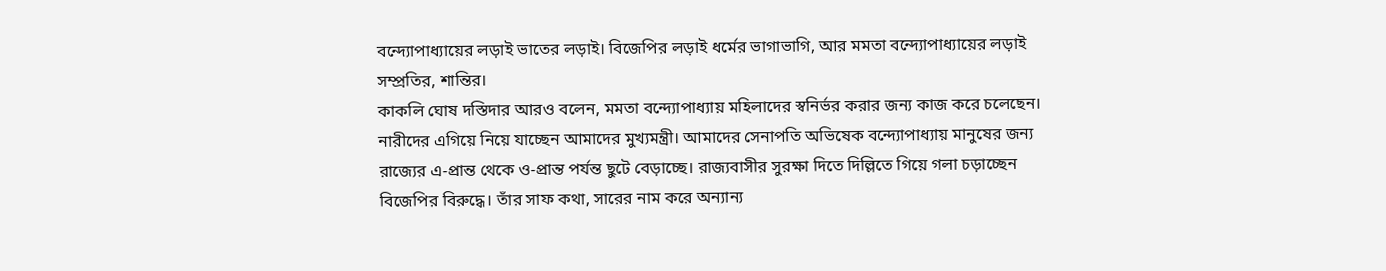বন্দ্যোপাধ্যায়ের লড়াই ভাতের লড়াই। বিজেপির লড়াই ধর্মের ভাগাভাগি, আর মমতা বন্দ্যোপাধ্যায়ের লড়াই সম্প্রতির, শান্তির।
কাকলি ঘোষ দস্তিদার আরও বলেন, মমতা বন্দ্যোপাধ্যায় মহিলাদের স্বনির্ভর করার জন্য কাজ করে চলেছেন। নারীদের এগিয়ে নিয়ে যাচ্ছেন আমাদের মুখ্যমন্ত্রী। আমাদের সেনাপতি অভিষেক বন্দ্যোপাধ্যায় মানুষের জন্য রাজ্যের এ-প্রান্ত থেকে ও-প্রান্ত পর্যন্ত ছুটে বেড়াচ্ছে। রাজ্যবাসীর সুরক্ষা দিতে দিল্লিতে গিয়ে গলা চড়াচ্ছেন বিজেপির বিরুদ্ধে। তাঁর সাফ কথা, সারের নাম করে অন্যান্য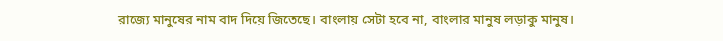রাজ্যে মানুষের নাম বাদ দিয়ে জিতেছে। বাংলায় সেটা হবে না, বাংলার মানুষ লড়াকু মানুষ।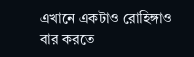এখানে একটাও রোহিঙ্গাও বার করতে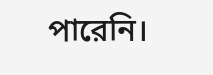পারেনি।